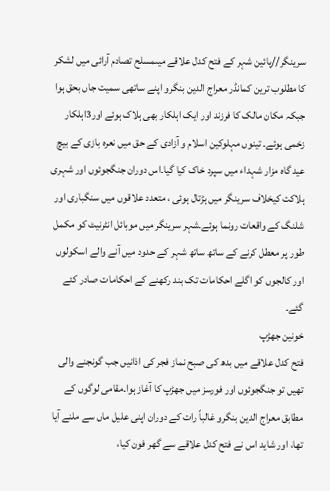سرینگر//پائین شہر کے فتح کدل علاقے میںمسلح تصادم آرائی میں لشکر کا مطلوب ترین کمانڈر معراج الدین بنگرو اپنے ساتھی سمیت جاں بحق ہوا جبکہ مکان مالک کا فرزند اور ایک اہلکار بھی ہلاک ہوئے اور3اہلکار زخمی ہوئے۔ تینوں مہلوکین اسلام و آزادی کے حق میں نعرہ بازی کے بیچ عید گاہ مزار شہداء میں سپرد خاک کیا گیا۔اس دوران جنگجوئوں اور شہری ہلاکت کیخلاف سرینگر میں ہڑتال ہوئی ، متعدد علاقوں میں سنگباری اور شلنگ کے واقعات رونما ہوئے۔شہر سرینگر میں موبائل انٹرنیٹ کو مکمل طور پر معطل کرنے کے ساتھ ساتھ شہر کے حدود میں آنے والے اسکولوں اور کالجوں کو اگلے احکامات تک بند رکھنے کے احکامات صادر کئے گئے۔
خونین جھڑپ
فتح کدل علاقے میں بدھ کی صبح نماز فجر کی اذانیں جب گونجنے والی تھیں تو جنگجوئوں اور فورسز میں جھڑپ کا آغاز ہوا۔مقامی لوگوں کے مطابق معراج الدین بنگرو غالباً رات کے دوران اپنی علیل ماں سے ملنے آیا تھا، اور شاید اس نے فتح کدل علاقے سے گھر فون کیا،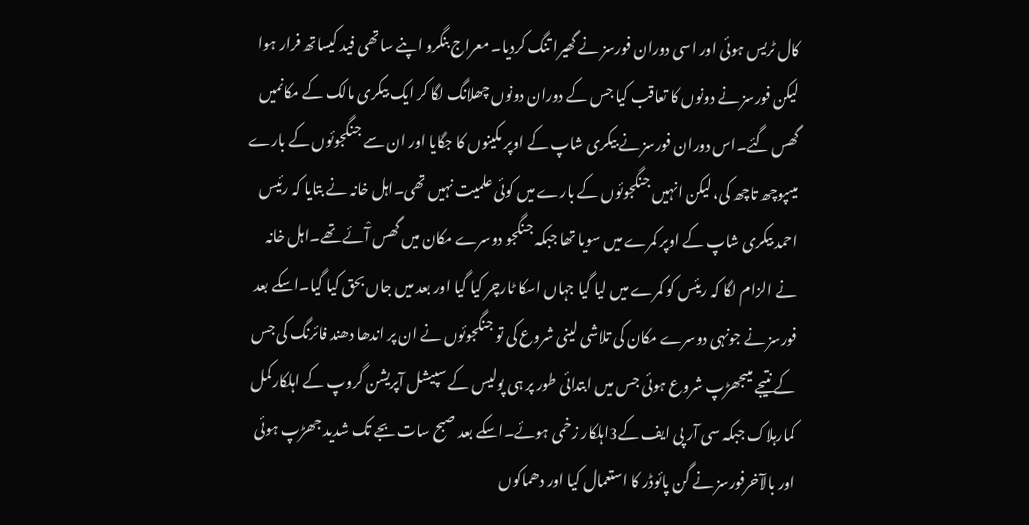کال ٹریس ہوئی اور اسی دوران فورسز نے گھیرا تنگ کردیا۔ معراج بنگرو اپنے ساتھی فید کیساتھ فرار ہوا لیکن فورسز نے دونوں کا تعاقب کیا جس کے دوران دونوں چھلانگ لگا کر ایک بیکری مالک کے مکانمیں گھس گئے۔اس دوران فورسز نے بیکری شاپ کے اوپر مکینوں کا جگایا اور ان سے جنگجوئوں کے بارے میںپوچھ تاچھ کی، لیکن انہیں جنگجوئوں کے بارے میں کوئی علمیت نہیں تھی۔اہل خانہ نے بتایا کہ رئیس احمد بیکری شاپ کے اوپر کمرے میں سویا تھا جبکہ جنگجو دوسرے مکان میں گھس آْئے تھے۔اہل خانہ نے الزام لگا کہ ریئس کو کمرے میں لیا گیا جہاں اسکا ٹارچر کیا گیا اور بعد میں جاں بحق کیا گیا۔اسکے بعد فورسز نے جونہی دوسرے مکان کی تلاشی لینی شروع کی تو جنگجوئوں نے ان پر اندھا دھند فائرنگ کی جس کے نتیجے میںجھڑپ شروع ہوئی جس میں ابتدائی طور پر ہی پولیس کے سپیشل آپریشن گروپ کے اہلکارکمل کمارہلاک جبکہ سی آر پی ایف کے3اہلکار زخمی ہوئے۔اسکے بعد صبح سات بجے تک شدید جھڑپ ہوئی اور بالآخرفورسز نے گن پائوڈر کا استعمال کیا اور دھماکوں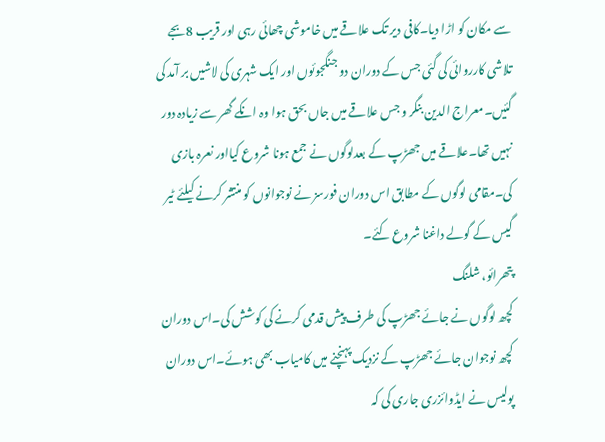سے مکان کو اڑا دیا۔کافی دیر تک علاقے میں خاموشی چھائی رہی اور قریب 8بجے تلاشی کارروائی کی گئی جس کے دوران دو جنگجوئوں اور ایک شہری کی لاشیں بر آمد کی گئیں۔معراج الدین بنگر و جس علاقے میں جاں بحق ہوا وہ انکے گھر سے زیادہ دور نہیں تھا۔علاقے میں جھڑپ کے بعدلوگوں نے جمع ہونا شروع کیااور نعرہ بازی کی۔مقامی لوگوں کے مطابق اس دوران فورسز نے نوجوانوں کو منتشر کرنے کیلئے ٹیر گیس کے گولے داغنا شروع کئے۔
پتھرائو، شلنگ
کچھ لوگوں نے جائے جھڑپ کی طرف پیش قدمی کرنے کی کوشش کی۔اس دوران کچھ نوجوان جائے جھڑپ کے نزدیک پہنچنے میں کامیاب بھی ہوئے۔اس دوران پولیس نے ایڈوائزری جاری کی کہ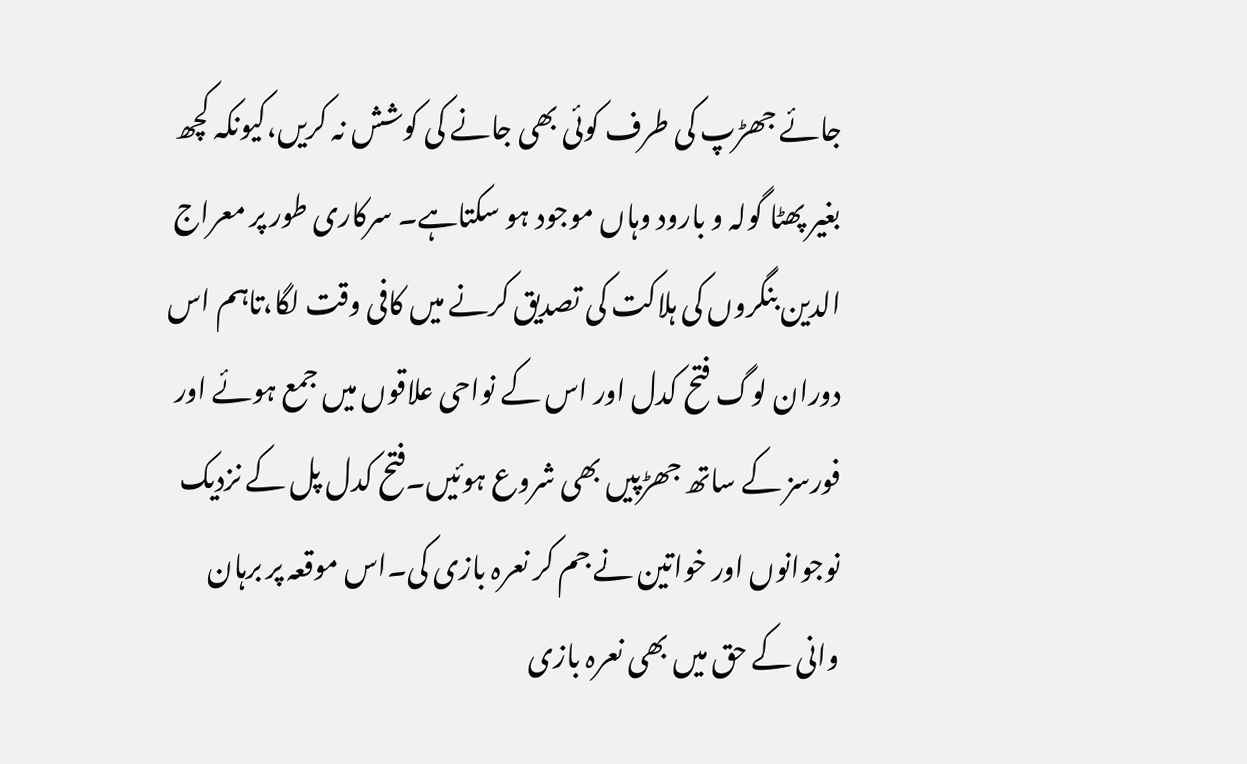جائے جھڑپ کی طرف کوئی بھی جانے کی کوشش نہ کریں،کیونکہ کچھ بغیر پھٹا گولہ و بارود وہاں موجود ہو سکتاہے۔ سرکاری طور پر معراج الدین بنگروں کی ہلاکت کی تصدیق کرنے میں کافی وقت لگا،تاہم اس دوران لوگ فتح کدل اور اس کے نواحی علاقوں میں جمع ہوئے اور فورسز کے ساتھ جھڑپیں بھی شروع ہوئیں۔فتح کدل پل کے نزدیک نوجوانوں اور خواتین نے جم کر نعرہ بازی کی۔اس موقعہ پر برہان وانی کے حق میں بھی نعرہ بازی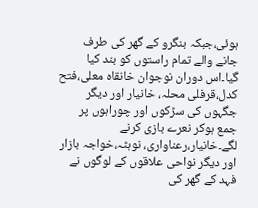ہوئی،جبکہ بنگرو کے گھر کی طرف جانے والے تمام راستوں کو بند کیا گیا۔اس دوران نوجوان خانقاہ معلی،فتح کدل،قرفلی محلہ، خانیار اور دیگر جگہوں کی سڑکوں اور چوراہوں پر جمع ہوکر نعرے بازی کرنے لگے۔خانیار،رعناواری، نوہٹہ،خواجہ بازار اور دیگر نواحی علاقوں کے لوگوں نے فہد کے گھر کی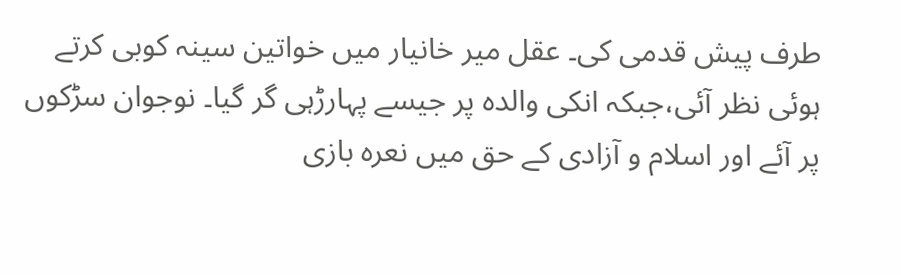طرف پیش قدمی کی۔ عقل میر خانیار میں خواتین سینہ کوبی کرتے ہوئی نظر آئی،جبکہ انکی والدہ پر جیسے پہارڑہی گر گیا۔ نوجوان سڑکوں پر آئے اور اسلام و آزادی کے حق میں نعرہ بازی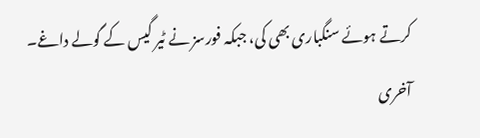کرتے ہوئے سنگباری بھی کی، جبکہ فورسز نے ٹیر گیس کے گولے داغے۔
آخری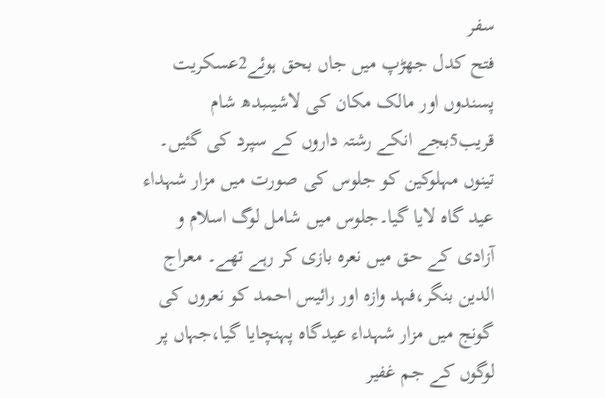سفر
فتح کدل جھڑپ میں جاں بحق ہوئے2عسکریت پسندوں اور مالک مکان کی لاشیںبدھ شام قریب5بجے انکے رشتہ داروں کے سپرد کی گئیں۔ تینوں مہلوکین کو جلوس کی صورت میں مزار شہداء عید گاہ لایا گیا۔جلوس میں شامل لوگ اسلام و آزادی کے حق میں نعرہ بازی کر رہے تھے۔ معراج الدین بنگر،فہد وازہ اور رائیس احمد کو نعروں کی گونج میں مزار شہداء عیدگاہ پہنچایا گیا،جہاں پر لوگوں کے جم غفیر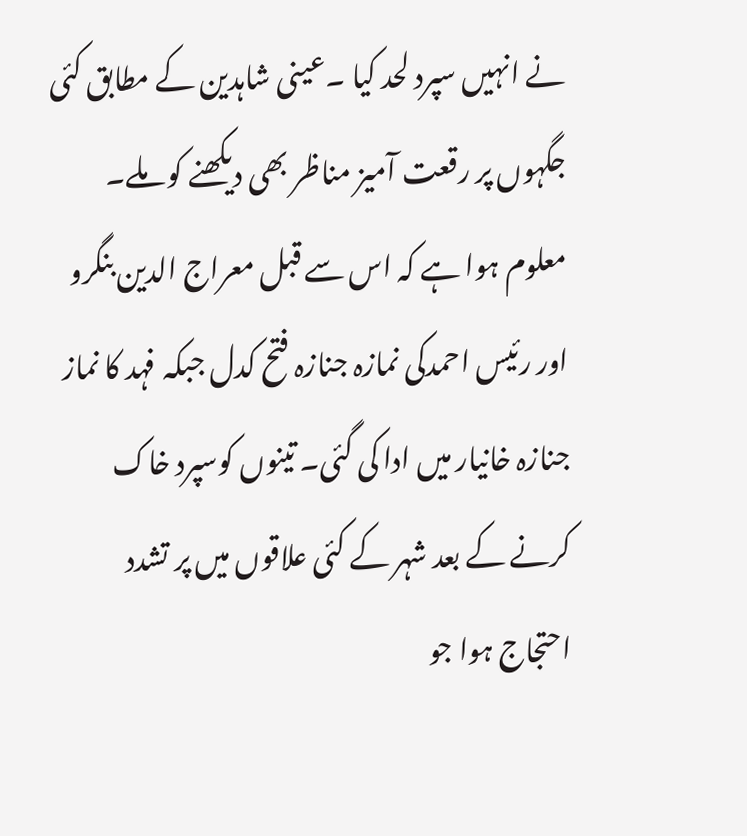نے انہیں سپرد لحد کیا ۔عینی شاہدین کے مطابق کئی جگہوں پر رقعت آمیز مناظر بھی دیکھنے کو ملے۔ معلوم ہوا ہے کہ اس سے قبل معراج الدین بنگرو اور رئیس احمدکی نمازہ جنازہ فتح کدل جبکہ فہد کا نماز جنازہ خانیار میں ادا کی گئی۔ تینوں کوسپرد خاک کرنے کے بعد شہر کے کئی علاقوں میں پر تشدد احتجاج ہوا جو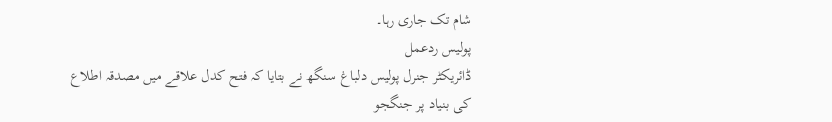شام تک جاری رہا۔
پولیس ردعمل
ڈائریکٹر جنرل پولیس دلباغ سنگھ نے بتایا کہ فتح کدل علاقے میں مصدقہ اطلاع کی بنیاد پر جنگجو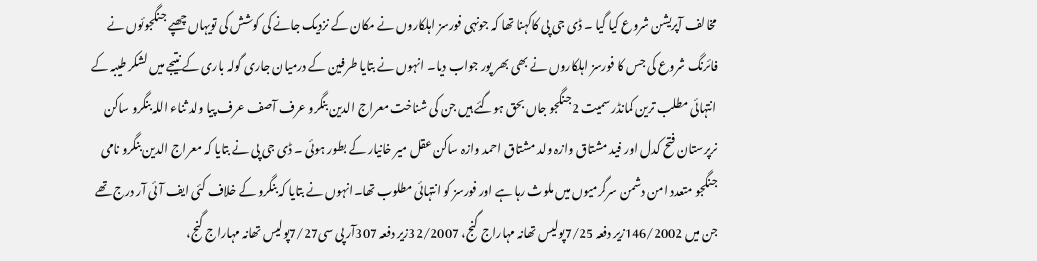مخالف آپریشن شروع کیا گیا ۔ ڈی جی پی کاکہنا تھا کہ جونہی فورسز اہلکاروں نے مکان کے نزدیک جانے کی کوشش کی تویہاں چھپے جنگجوئوں نے فائرنگ شروع کی جس کا فورسز اہلکاروں نے بھی بھر پور جواب دیا۔ انہوں نے بتایا طرفین کے درمیان جاری گولہ باری کے نتیجے میں لشکر طیبہ کے انتہائی مطلب ترین کمانڈر سمیت 2جنگجو جاں بحق ہوگئے ہیں جن کی شناخت معراج الدین بنگرو عرف آصف عرف پیا ولد ثناء اللہ بنگرو ساکن نرپرستان فتح کدل اور فید مشتاق وازہ ولد مشتاق احمد وازہ ساکن عقل میر خانیار کے بطور ہوئی ۔ ڈی جی پی نے بتایا کہ معراج الدین بنگرو نامی جنگجو متعدد امن دشمن سرگرمیوں میں ملوث رہا ہے اور فورسز کو انتہائی مطلوب تھا۔انہوں نے بتایا کہ بنگرو کے خلاف کئی ایف آئی آر درج تھے جن میں 146/2002زیر دفعہ 7/25پولیس تھانہ مہاراج گنج، 32/2007زیر دفعہ 307آر پی سی7/27پولیس تھانہ مہاراج گنج،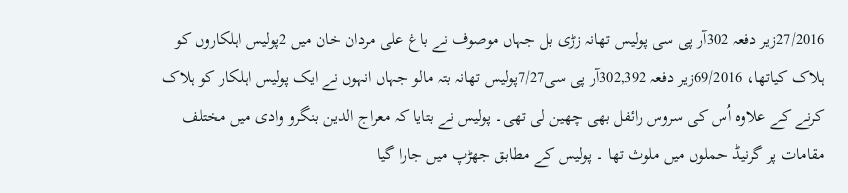27/2016زیر دفعہ 302آر پی سی پولیس تھانہ زڑی بل جہاں موصوف نے باغ علی مردان خان میں 2پولیس اہلکاروں کو ہلاک کیاتھا، 69/2016زیر دفعہ 302,392آر پی سی7/27پولیس تھانہ بتہ مالو جہاں انہوں نے ایک پولیس اہلکار کو ہلاک کرنے کے علاوہ اُس کی سروس رائفل بھی چھین لی تھی۔ پولیس نے بتایا کہ معراج الدین بنگرو وادی میں مختلف مقامات پر گرنیڈ حملوں میں ملوث تھا ۔ پولیس کے مطابق جھڑپ میں جارا گیا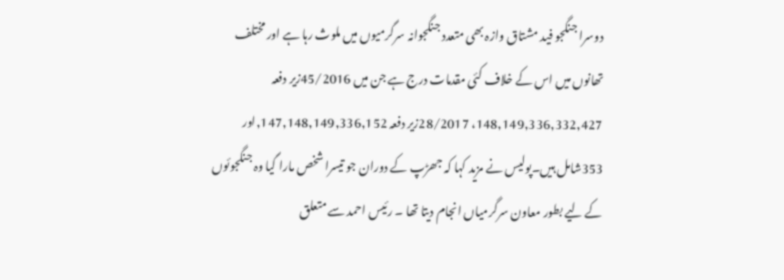دوسرا جنگجو فید مشتاق وازہ بھی متعدد جنگجوانہ سرگرمیوں میں ملوث رہا ہے اور مختلف تھانوں میں اس کے خلاف کئی مقدمات درج ہے جن میں 45/2016زیر دفعہ 148,149,336,332,427، 28/2017زیر دفعہ 147,148,149,336,152,اور 353شامل ہیں۔پولیس نے مزید کہا کہ جھڑپ کے دوران جو تیسرا شخص مارا گیا وہ جنگجوئوں کے لیے بطور معاون سرگرمیاں انجام دیتا تھا ۔ رئیس احمد سے متعلق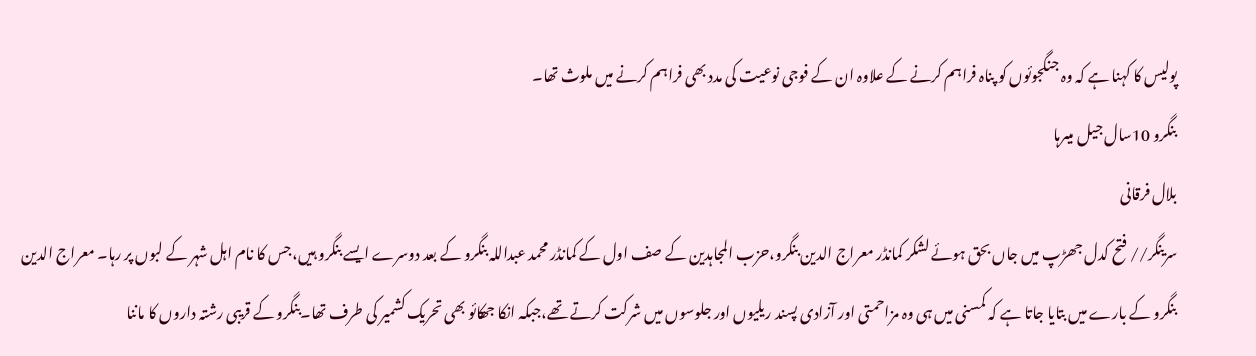پولیس کا کہنا ہے کہ وہ جنگجوئوں کو پناہ فراہم کرنے کے علاوہ ان کے فوجی نوعیت کی مدد بھی فراہم کرنے میں ملوث تھا۔
بنگرو 10سال جیل میںرہا
بلال فرقانی
سرینگر// فتح کدل جھڑپ میں جاں بحق ہوئے لشکر کمانڈر معراج الدین بنگرو،حزب المجاہدین کے صف اول کے کمانڈر محمد عبداللہ بنگرو کے بعد دوسرے ایسے بنگرو ہیں،جس کا نام اہل شہر کے لبوں پر رہا۔ معراج الدین بنگرو کے بارے میں بتایا جاتا ہے کہ کمسنی میں ہی وہ مزاحمتی اور آزادی پسند ریلیوں اور جلوسوں میں شرکت کرتے تھے،جبکہ انکا جھکائو بھی تحریک کشمیر کی طرف تھا۔بنگرو کے قریبی رشتہ داروں کا ماننا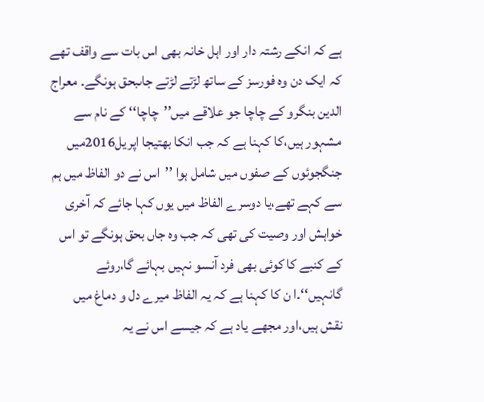ہے کہ انکے رشتہ دار اور اہل خانہ بھی اس بات سے واقف تھے کہ ایک دن وہ فورسز کے ساتھ لڑتے لڑتے جاںبحق ہونگے۔ معراج الدین بنگرو کے چاچا جو علاقے میں’’چاچا‘‘ کے نام سے مشہور ہیں،کا کہنا ہے کہ جب انکا بھتیجا اپریل2016میں جنگجوئوں کے صفوں میں شامل ہوا ’’اس نے دو الفاظ میں ہم سے کہے تھے،یا دوسرے الفاظ میں یوں کہا جائے کہ آخری خواہش اور وصیت کی تھی کہ جب وہ جاں بحق ہونگے تو اس کے کنبے کا کوئی بھی فرد آنسو نہیں بہائے گا،روئے گانہیں‘‘۔ا ن کا کہنا ہے کہ یہ الفاظ میرے دل و دماغ میں نقش ہیں،اور مجھے یاد ہے کہ جیسے اس نے یہ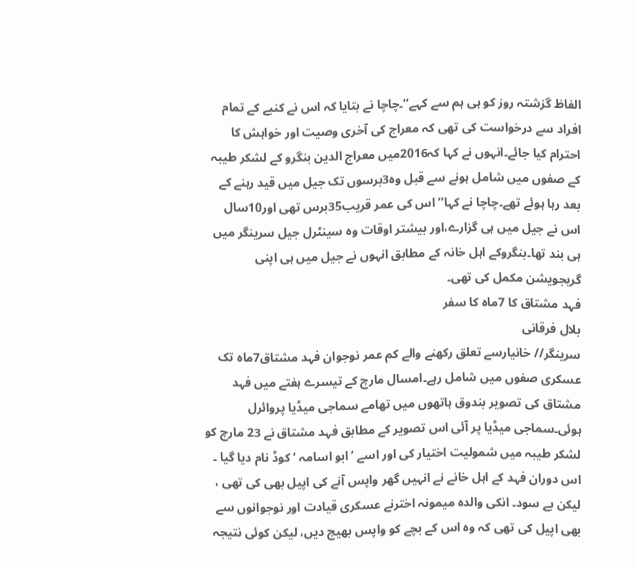الفاظ گزشتہ روز کو ہی ہم سے کہے‘‘۔چاچا نے بتایا کہ اس نے کنبے کے تمام افراد سے درخواست کی تھی کہ معراج کی آخری وصیت اور خواہش کا احترام کیا جائے۔انہوں نے کہا کہ2016میں معراج الدین بنگرو کے لشکر طیبہ کے صفوں میں شامل ہونے سے قبل وہ3برسوں تک جیل میں قید رہنے کے بعد رہا ہوئے تھے۔چاچا نے کہا’’اس کی عمر قریب35برس تھی اور10سال اس نے جیل میں ہی گزارے،اور بیشتر اوقات وہ سینٹرل جیل سرینگر میں ہی بند تھا۔بنگروکے اہل خانہ کے مطابق انہوں نے جیل میں ہی اپنی گریجویشن مکمل کی تھی۔
فہد مشتاق کا 7ماہ کا سفر
بلال فرقانی
سرینگر// خانیارسے تعلق رکھنے والے کم عمر نوجوان فہد مشتاق7ماہ تک عسکری صفوں میں شامل رہے۔امسال مارچ کے تیسرے ہفتے میں فہد مشتاق کی تصویر بندوق ہاتھوں میں تھامے سماجی میڈیا پروائرل ہوئی۔سماجی میڈیا پر آئی اس تصویر کے مطابق فہد مشتاق نے 23 مارچ کو لشکر طیبہ میں شمولیت اختیار کی اور اسے ’ابو اسامہ ‘ کوڈ نام دیا گیا ۔ اس دوران فہد کے اہل خانے نے انہیں گھر واپس آنے کی اپیل بھی کی تھی ، لیکن بے سود۔ انکی والدہ میمونہ اخترنے عسکری قیادت اور نوجوانوں سے بھی اپیل کی تھی کہ وہ اس کے بچے کو واپس بھیج دیں، لیکن کوئی نتیجہ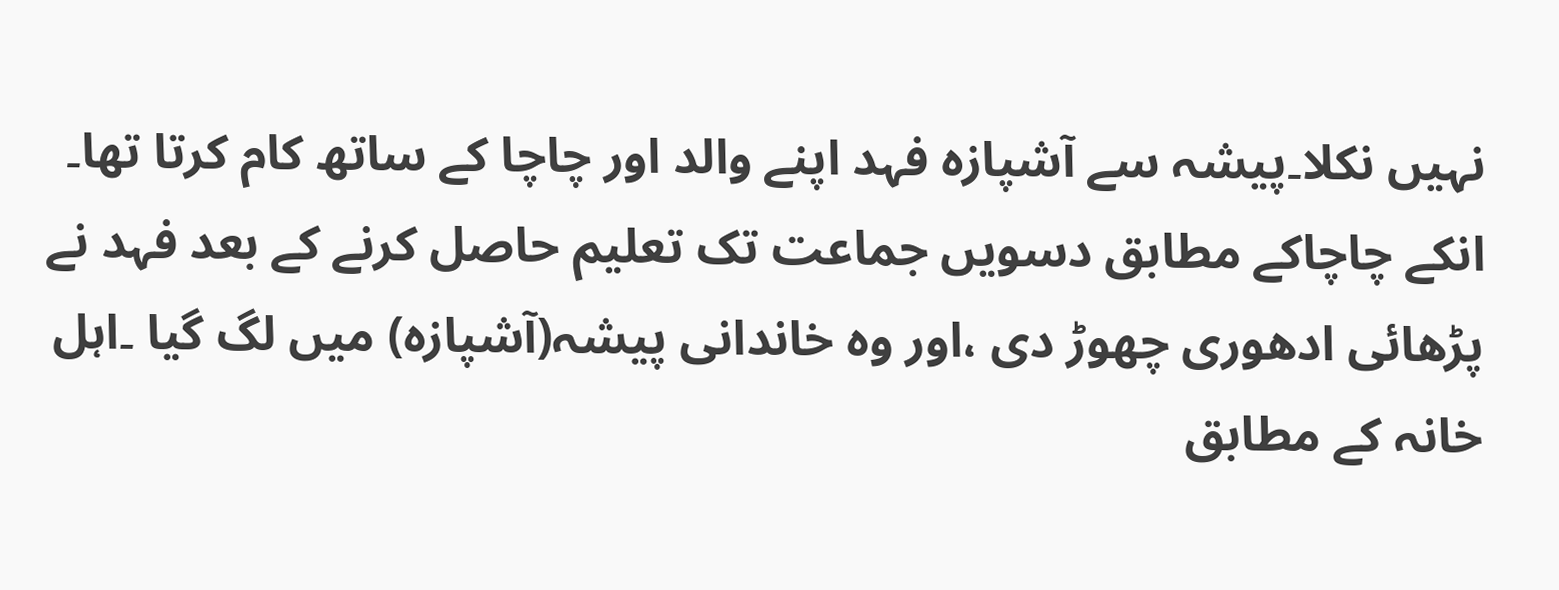نہیں نکلا۔پیشہ سے آشپازہ فہد اپنے والد اور چاچا کے ساتھ کام کرتا تھا۔ انکے چاچاکے مطابق دسویں جماعت تک تعلیم حاصل کرنے کے بعد فہد نے پڑھائی ادھوری چھوڑ دی ،اور وہ خاندانی پیشہ(آشپازہ) میں لگ گیا ۔اہل خانہ کے مطابق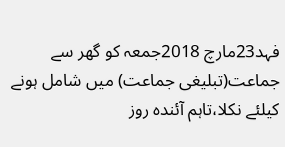فہد23مارچ 2018جمعہ کو گھر سے جماعت(تبلیغی جماعت) میں شامل ہونے کیلئے نکلا،تاہم آئندہ روز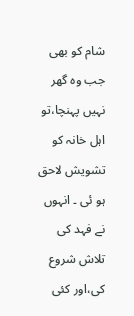شام کو بھی جب وہ گھر نہیں پہنچا،تو اہل خانہ کو تشویش لاحق ہو ئی ۔ انہوں نے فہد کی تلاش شروع کی،اور کئی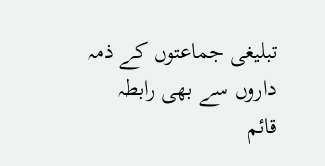تبلیغی جماعتوں کے ذمہ داروں سے بھی رابطہ قائم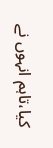کیا،تاہم انہوں نے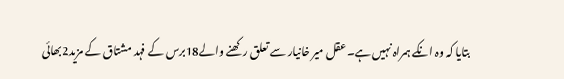بتایا کہ وہ انکے ہمراہ نہیں ہے۔عقل میر خانیار سے تعلق رکھنے والے18برس کے فہد مشتاق کے مزید2بھائی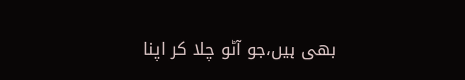بھی ہیں،جو آٹو چلا کر اپنا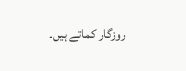روزگار کماتے ہیں۔